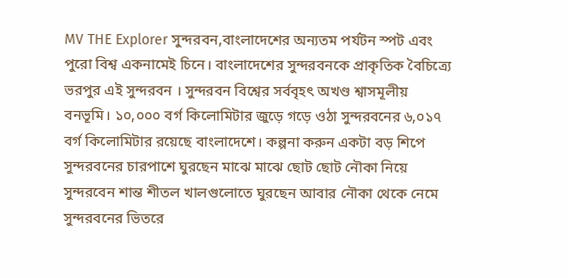MV THE Explorer সুন্দরবন,বাংলাদেশের অন্যতম পর্যটন স্পট এবং পুরো বিশ্ব একনামেই চিনে। বাংলাদেশের সুন্দরবনকে প্রাকৃতিক বৈচিত্র্যে ভরপুর এই সুন্দরবন । সুন্দরবন বিশ্বের সর্ববৃহৎ অখণ্ড শ্বাসমূলীয় বনভূমি। ১০,০০০ বর্গ কিলোমিটার জুড়ে গড়ে ওঠা সুন্দরবনের ৬,০১৭ বর্গ কিলোমিটার রয়েছে বাংলাদেশে। কল্পনা করুন একটা বড় শিপে সুন্দরবনের চারপাশে ঘুরছেন মাঝে মাঝে ছোট ছোট নৌকা নিয়ে সুন্দরবেন শান্ত শীতল খালগুলোতে ঘুরছেন আবার নৌকা থেকে নেমে সুন্দরবনের ভিতরে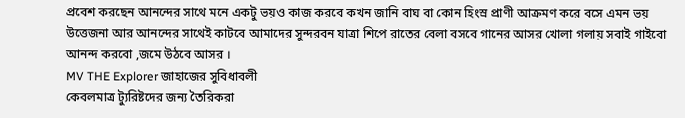প্রবেশ করছেন আনন্দের সাথে মনে একটু ভয়ও কাজ করবে কখন জানি বাঘ বা কোন হিংস্র প্রাণী আক্রমণ করে বসে এমন ভয় উত্তেজনা আর আনন্দের সাথেই কাটবে আমাদের সুন্দরবন যাত্রা শিপে রাতের বেলা বসবে গানের আসর খোলা গলায় সবাই গাইবো আনন্দ করবো ,জমে উঠবে আসর ।
MV THE Explorer জাহাজের সুবিধাবলী
কেবলমাত্র ট্যুরিষ্টদের জন্য তৈরিকরা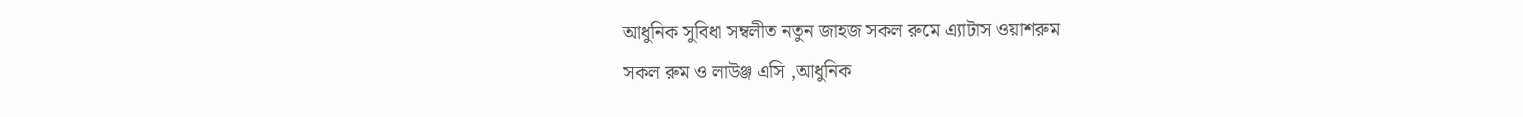আধুনিক সুবিধা সম্বলীত নতুন জাহজ সকল রুমে এ্যাটাস ওয়াশরুম
সকল রুম ও লাউঞ্জ এসি ,আধুনিক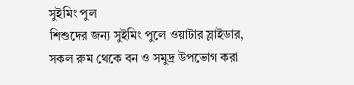সুইমিং পুল
শিশুদের জন্য সুইমিং পুলে ওয়াটার স্লাইডার, সকল রুম থেকে বন ও সমুদ্র উপভোগ করা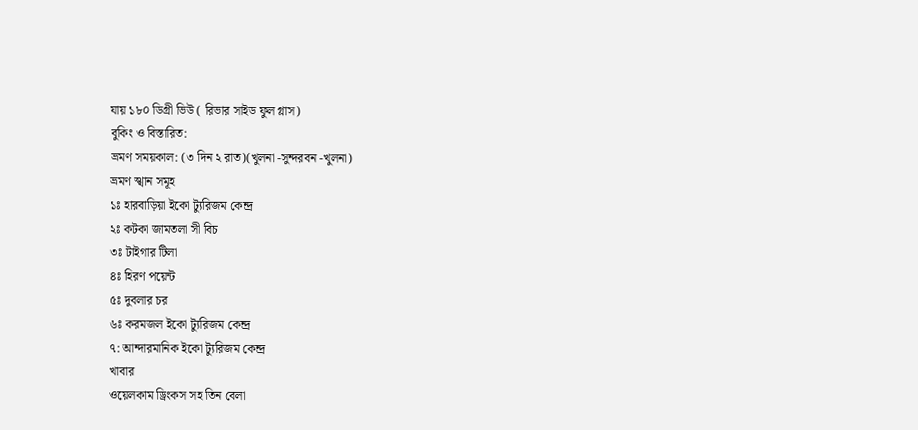যায় ১৮০ ডিগ্রী ভিউ ( রিভার সাইড ফুল গ্লাস)
বুকিং ও বিস্তারিত:
ভ্রমণ সময়কাল: (৩ দিন ২ রাত)(খুলনা -সুন্দরবন -খুলনা)
ভ্রমণ স্খান সমূহ
১ঃ হারবাড়িয়া ইকো ট্যুরিজম কেন্দ্র
২ঃ কটকা জামতলা সী বিচ
৩ঃ টাইগার টিলা
৪ঃ হিরণ পয়েন্ট
৫ঃ দুবলার চর
৬ঃ করমজল ইকো ট্যুরিজম কেন্দ্র
৭: আন্দারমানিক ইকো ট্যুরিজম কেন্দ্র
খাবার
ওয়েলকাম ড্রিংকস সহ তিন বেলা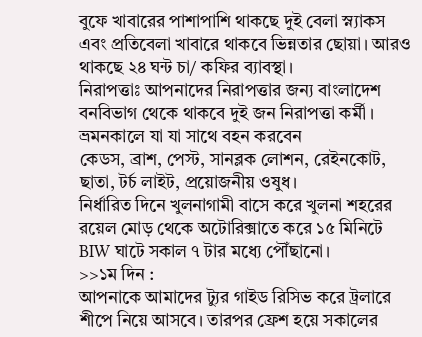বুফে খাবারের পাশাপাশি থাকছে দুই বেলা স্ন্যাকস এবং প্রতিবেলা খাবারে থাকবে ভিন্নতার ছোয়া। আরও থাকছে ২৪ ঘন্ট চা/ কফির ব্যাবস্থা।
নিরাপত্তাঃ আপনাদের নিরাপত্তার জন্য বাংলাদেশ বনবিভাগ থেকে থাকবে দুই জন নিরাপত্তা কর্মী ।
ভ্রমনকালে যা যা সাথে বহন করবেন
কেডস, ব্রাশ, পেস্ট, সানব্লক লোশন, রেইনকোট, ছাতা, টর্চ লাইট, প্রয়োজনীয় ওষুধ।
নির্ধারিত দিনে খুলনাগামী বাসে করে খুলনা শহরের রয়েল মোড় থেকে অটোরিক্সাতে করে ১৫ মিনিটে BIW ঘাটে সকাল ৭ টার মধ্যে পৌঁছানো।
>>১ম দিন :
আপনাকে আমাদের ট্যুর গাইড রিসিভ করে ট্রলারে শীপে নিয়ে আসবে। তারপর ফ্রেশ হয়ে সকালের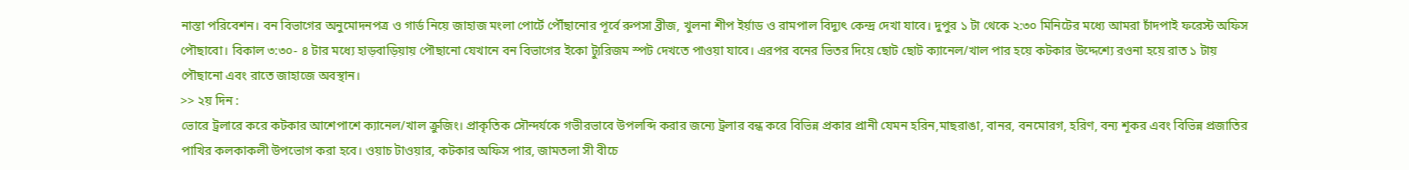নাস্তা পরিবেশন। বন বিভাগের অনুমোদনপত্র ও গার্ড নিয়ে জাহাজ মংলা পোর্টে পৌঁছানোর পূর্বে রুপসা ব্রীজ, খুলনা শীপ ইর্য়াড ও রামপাল বিদ্যুৎ কেন্দ্র দেখা যাবে। দুপুর ১ টা থেকে ২:৩০ মিনিটের মধ্যে আমরা চাঁদপাই ফরেস্ট অফিস পৌছাবো। বিকাল ৩:৩০- ৪ টার মধ্যে হাড়বাড়িয়ায় পৌছানো যেখানে বন বিভাগের ইকো ট্যুরিজম স্পট দেখতে পাওয়া যাবে। এরপর বনের ভিতর দিয়ে ছোট ছোট ক্যানেল/খাল পার হয়ে কটকার উদ্দেশ্যে রওনা হয়ে রাত ১ টায় পৌছানো এবং রাতে জাহাজে অবস্থান।
>> ২য় দিন :
ভোরে ট্রলারে করে কটকার আশেপাশে ক্যানেল/খাল ক্রুজিং। প্রাকৃতিক সৌন্দর্যকে গভীরভাবে উপলব্দি করার জন্যে ট্রলার বন্ধ করে বিভিন্ন প্রকার প্রানী যেমন হরিন,মাছরাঙা, বানর, বনমোরগ, হরিণ, বন্য শূকর এবং বিভিন্ন প্রজাতির পাখির কলকাকলী উপভোগ করা হবে। ওয়াচ টাওয়ার, কটকার অফিস পার, জামতলা সী বীচে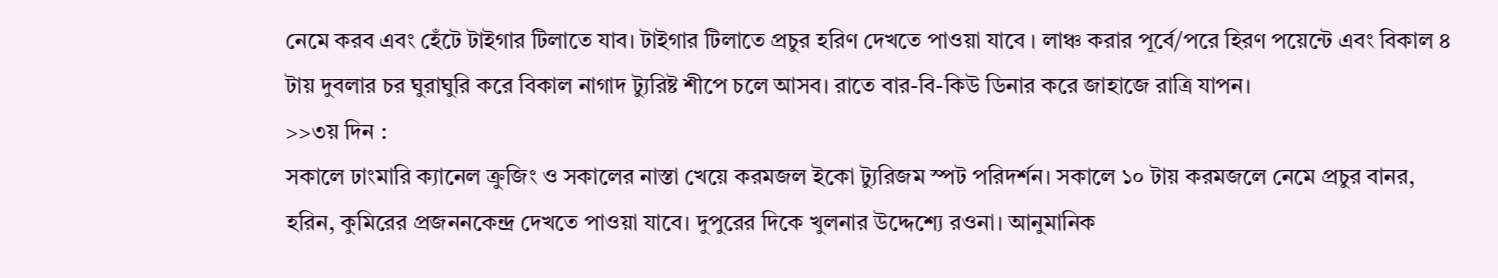নেমে করব এবং হেঁটে টাইগার টিলাতে যাব। টাইগার টিলাতে প্রচুর হরিণ দেখতে পাওয়া যাবে । লাঞ্চ করার পূর্বে/পরে হিরণ পয়েন্টে এবং বিকাল ৪ টায় দুবলার চর ঘুরাঘুরি করে বিকাল নাগাদ ট্যুরিষ্ট শীপে চলে আসব। রাতে বার-বি-কিউ ডিনার করে জাহাজে রাত্রি যাপন।
>>৩য় দিন :
সকালে ঢাংমারি ক্যানেল ক্রুজিং ও সকালের নাস্তা খেয়ে করমজল ইকো ট্যুরিজম স্পট পরিদর্শন। সকালে ১০ টায় করমজলে নেমে প্রচুর বানর, হরিন, কুমিরের প্রজননকেন্দ্র দেখতে পাওয়া যাবে। দুপুরের দিকে খুলনার উদ্দেশ্যে রওনা। আনুমানিক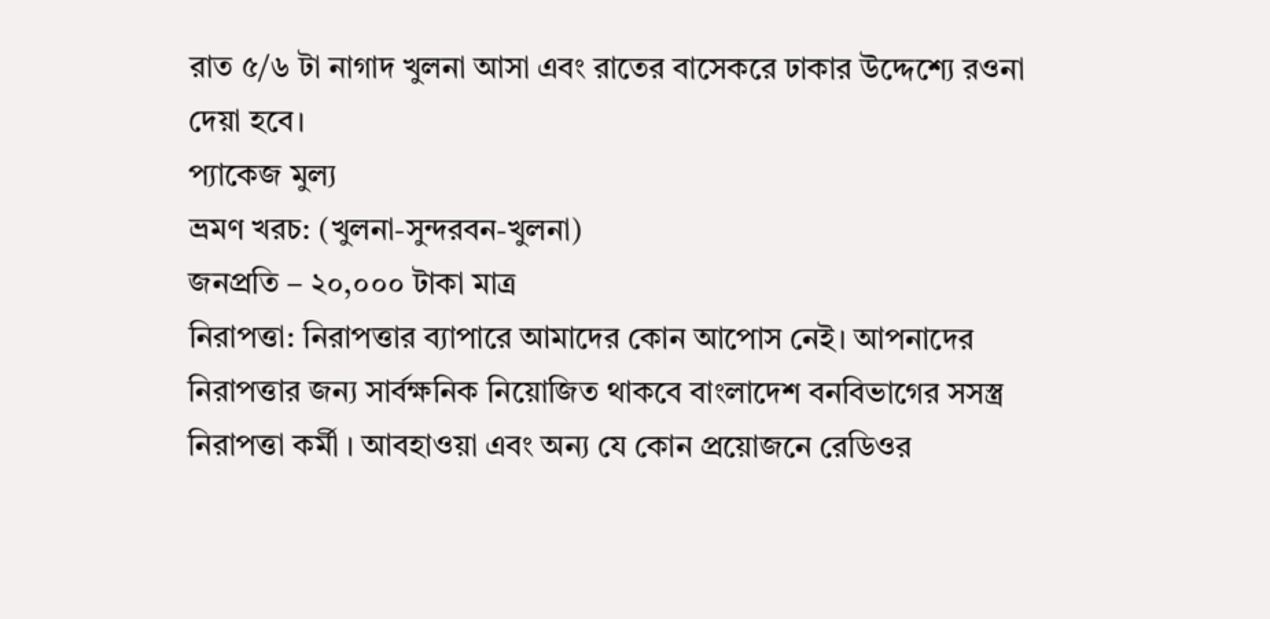রাত ৫/৬ টা নাগাদ খুলনা আসা এবং রাতের বাসেকরে ঢাকার উদ্দেশ্যে রওনা দেয়া হবে।
প্যাকেজ মুল্য
ভ্রমণ খরচ: (খুলনা-সুন্দরবন-খুলনা)
জনপ্রতি – ২০,০০০ টাকা মাত্র
নিরাপত্তা: নিরাপত্তার ব্যাপারে আমাদের কোন আপোস নেই। আপনাদের নিরাপত্তার জন্য সার্বক্ষনিক নিয়োজিত থাকবে বাংলাদেশ বনবিভাগের সসস্ত্র নিরাপত্তা কর্মী । আবহাওয়া এবং অন্য যে কোন প্রয়োজনে রেডিওর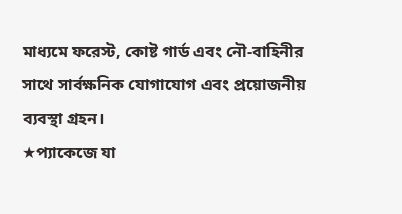মাধ্যমে ফরেস্ট, কোষ্ট গার্ড এবং নৌ-বাহিনীর সাথে সার্বক্ষনিক যোগাযোগ এবং প্রয়োজনীয় ব্যবস্থা গ্রহন।
★প্যাকেজে যা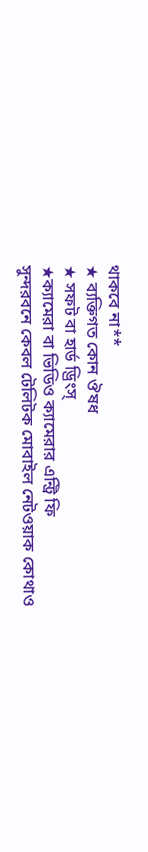থাকবে না**
★ ব্যক্তিগত কোন ঔষধ
★ সফট বা হার্ড ড্রিংস্
★ক্যামেরা বা ভিডিও ক্যামেরার এন্ট্রি ফি
সুন্দরবনে কেবল টেলিটক মোবাইল নেটওয়াক কোথাও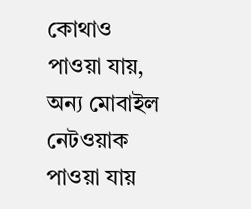কোথাও পাওয়া যায়, অন্য মোবাইল নেটওয়াক পাওয়া যায়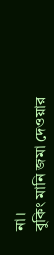না।
বুকিং মানি জমা দেওয়ার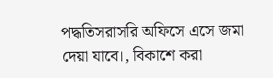পদ্ধতিসরাসরি অফিসে এসে জমা দেয়া যাবে।, বিকাশে করা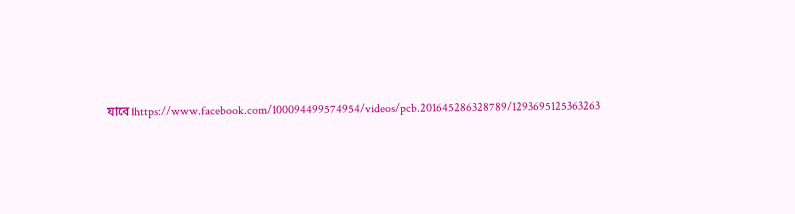যাবে।https://www.facebook.com/100094499574954/videos/pcb.201645286328789/1293695125363263